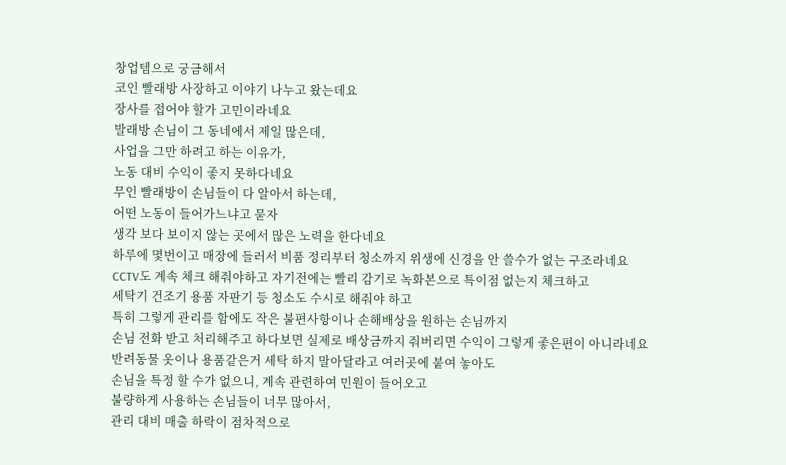창업템으로 궁금해서
코인 빨래방 사장하고 이야기 나누고 왔는데요
장사를 접어야 할가 고민이라네요
발래방 손님이 그 동네에서 제일 많은데,
사업을 그만 하려고 하는 이유가,
노동 대비 수익이 좋지 못하다네요
무인 빨래방이 손님들이 다 알아서 하는데,
어떤 노동이 들어가느냐고 묻자
생각 보다 보이지 않는 곳에서 많은 노력을 한다네요
하루에 몇번이고 매장에 들러서 비품 정리부터 청소까지 위생에 신경을 안 쓸수가 없는 구조라네요
CCTV도 계속 체크 해줘야하고 자기전에는 빨리 감기로 녹화본으로 특이점 없는지 체크하고
세탁기 건조기 용품 자판기 등 청소도 수시로 해줘야 하고
특히 그렇게 관리를 함에도 작은 불편사항이나 손해배상을 원하는 손님까지
손님 전화 받고 처리해주고 하다보면 실제로 배상금까지 줘버리면 수익이 그렇게 좋은편이 아니라네요
반려동물 옷이나 용품같은거 세탁 하지 말아달라고 여러곳에 붙여 놓아도
손님을 특정 할 수가 없으니, 계속 관련하여 민원이 들어오고
불량하게 사용하는 손님들이 너무 많아서,
관리 대비 매출 하락이 점차적으로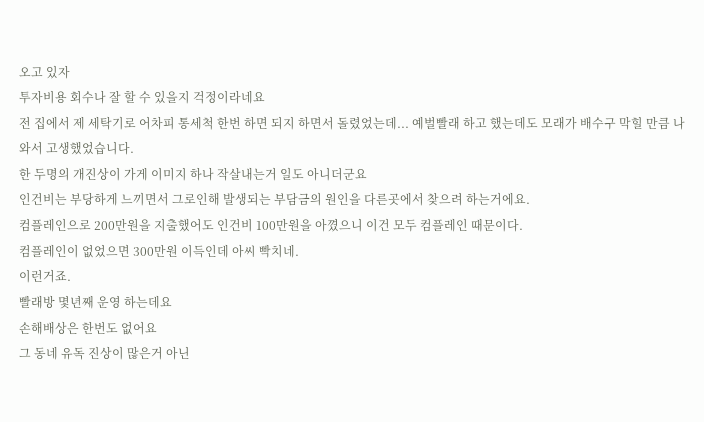오고 있자
투자비용 회수나 잘 할 수 있을지 걱정이라네요
전 집에서 제 세탁기로 어차피 통세척 한번 하면 되지 하면서 돌렸었는데... 예벌빨래 하고 했는데도 모래가 배수구 막힐 만큼 나와서 고생했었습니다.
한 두명의 개진상이 가게 이미지 하나 작살내는거 일도 아니더군요
인건비는 부당하게 느끼면서 그로인해 발생되는 부담금의 원인을 다른곳에서 찾으려 하는거에요.
컴플레인으로 200만원을 지출했어도 인건비 100만원을 아꼈으니 이건 모두 컴플레인 때문이다.
컴플레인이 없었으면 300만원 이득인데 아씨 빡치네.
이런거죠.
빨래방 몇년째 운영 하는데요
손해배상은 한번도 없어요
그 동네 유독 진상이 많은거 아닌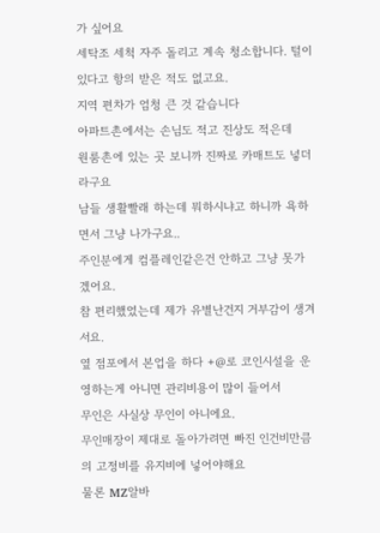가 싶어요
세탁조 세척 자주 돌리고 계속 청소합니다. 털이 있다고 항의 받은 적도 없고요.
지역 편차가 엄청 큰 것 같습니다
아파트촌에서는 손님도 적고 진상도 적은데
원룸촌에 있는 곳 보니까 진짜로 카매트도 넣더라구요
남들 생활빨래 하는데 뭐하시냐고 하니까 욕하면서 그냥 나가구요..
주인분에게 컴플레인같은건 안하고 그냥 못가겠어요.
참 편리했었는데 제가 유별난건지 거부감이 생겨서요.
옆 점포에서 본업을 하다 +@로 코인시설을 운영하는게 아니면 관리비용이 많이 들어서
무인은 사실상 무인이 아니에요.
무인매장이 제대로 돌아가려면 빠진 인건비만큼의 고정비를 유지비에 넣어야해요
물론 MZ알바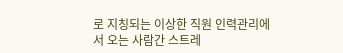로 지칭되는 이상한 직원 인력관리에서 오는 사람간 스트레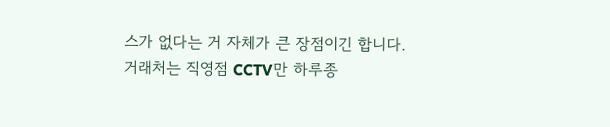스가 없다는 거 자체가 큰 장점이긴 합니다.
거래처는 직영점 CCTV만 하루종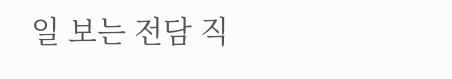일 보는 전담 직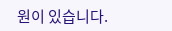원이 있습니다.